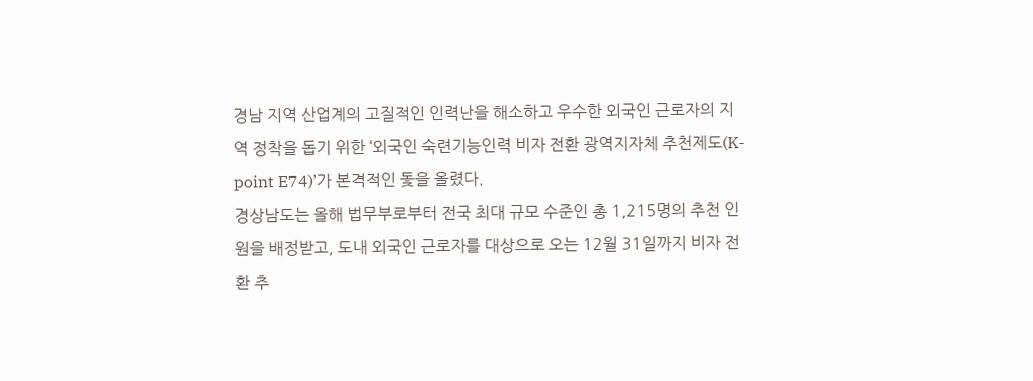경남 지역 산업계의 고질적인 인력난을 해소하고 우수한 외국인 근로자의 지역 정착을 돕기 위한 ‘외국인 숙련기능인력 비자 전환 광역지자체 추천제도(K-point E74)’가 본격적인 돛을 올렸다.
경상남도는 올해 법무부로부터 전국 최대 규모 수준인 총 1,215명의 추천 인원을 배정받고, 도내 외국인 근로자를 대상으로 오는 12월 31일까지 비자 전환 추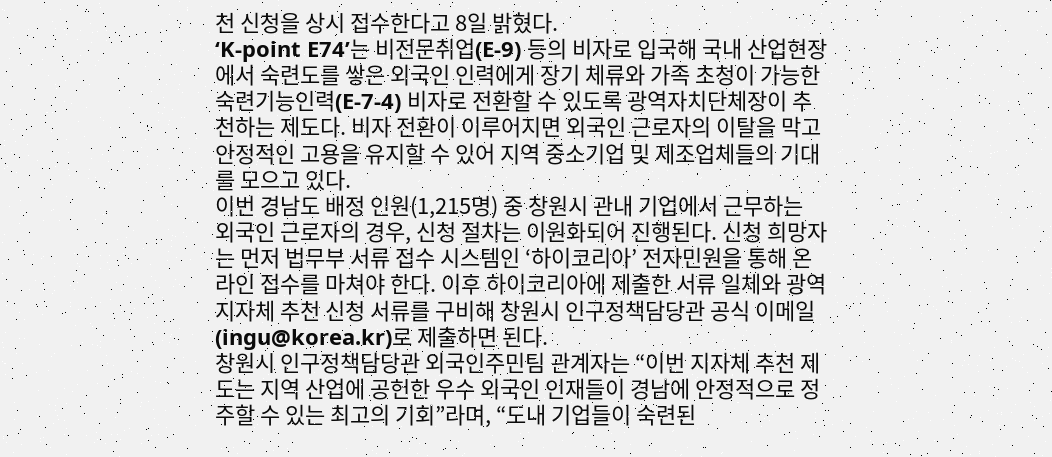천 신청을 상시 접수한다고 8일 밝혔다.
‘K-point E74’는 비전문취업(E-9) 등의 비자로 입국해 국내 산업현장에서 숙련도를 쌓은 외국인 인력에게 장기 체류와 가족 초청이 가능한 숙련기능인력(E-7-4) 비자로 전환할 수 있도록 광역자치단체장이 추천하는 제도다. 비자 전환이 이루어지면 외국인 근로자의 이탈을 막고 안정적인 고용을 유지할 수 있어 지역 중소기업 및 제조업체들의 기대를 모으고 있다.
이번 경남도 배정 인원(1,215명) 중 창원시 관내 기업에서 근무하는 외국인 근로자의 경우, 신청 절차는 이원화되어 진행된다. 신청 희망자는 먼저 법무부 서류 접수 시스템인 ‘하이코리아’ 전자민원을 통해 온라인 접수를 마쳐야 한다. 이후 하이코리아에 제출한 서류 일체와 광역지자체 추천 신청 서류를 구비해 창원시 인구정책담당관 공식 이메일(ingu@korea.kr)로 제출하면 된다.
창원시 인구정책담당관 외국인주민팀 관계자는 “이번 지자체 추천 제도는 지역 산업에 공헌한 우수 외국인 인재들이 경남에 안정적으로 정주할 수 있는 최고의 기회”라며, “도내 기업들이 숙련된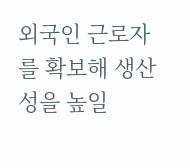외국인 근로자를 확보해 생산성을 높일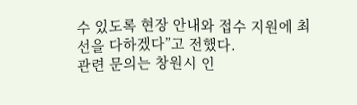수 있도록 현장 안내와 접수 지원에 최선을 다하겠다”고 전했다.
관련 문의는 창원시 인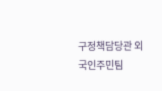구정책담당관 외국인주민팀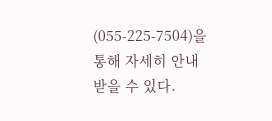(055-225-7504)을 통해 자세히 안내받을 수 있다.